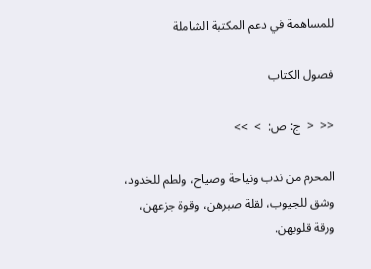للمساهمة في دعم المكتبة الشاملة

فصول الكتاب

<<  <  ج: ص:  >  >>

المحرم من ندب ونياحة وصياح، ولطم للخدود، وشق للجيوب، لقلة صبرهن، وقوة جزعهن، ورقة قلوبهن.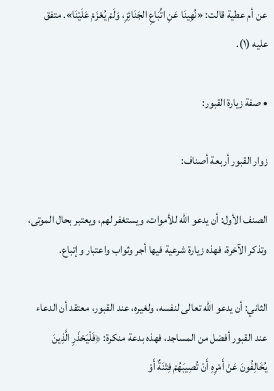عن أم عطية قالت: «نُهِينَا عَنِ اتِّبَاعِ الجَنَائِزِ، وَلَمْ يُعْزَمْ عَلَيْنَا». متفق عليه (١).

• صفة زيارة القبور:

زوار القبور أربعة أصناف:

الصنف الأول: أن يدعو الله للأموات، ويستغفر لهم، ويعتبر بحال الموتى، وتذكر الآخرة، فهذه زيارة شرعية فيها أجر وثواب واعتبار وإتباع.

الثاني: أن يدعو الله تعالى لنفسه، ولغيره، عند القبور، معتقد أن الدعاء عند القبور أفضل من المساجد، فهذه بدعة منكرة: ﴿فَلْيَحْذَرِ الَّذِينَ يُخَالِفُونَ عَنْ أَمْرِهِ أَنْ تُصِيبَهُمْ فِتْنَةٌ أَوْ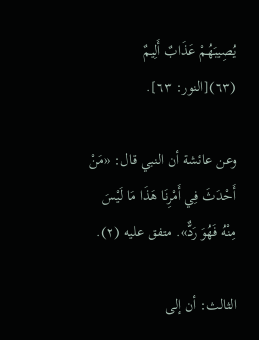يُصِيبَهُمْ عَذَابٌ أَلِيمٌ (٦٣)[النور: ٦٣].

وعن عائشة أن النبي قال: «مَنْ أَحْدَثَ فِي أَمْرِنَا هَذَا مَا لَيْسَ مِنْهُ فَهُوَ رَدٌّ». متفق عليه (٢).

الثالث: أن إلى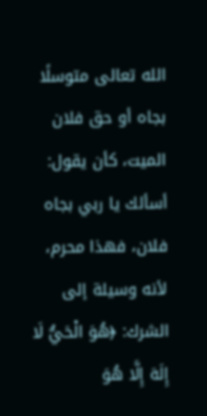الله تعالى متوسلًا بجاه أو حق فلان الميت، كأن يقول: أسألك يا ربي بجاه فلان، فهذا محرم، لأنه وسيلة إلى الشرك: ﴿هُوَ الْحَيُّ لَا إِلَهَ إِلَّا هُوَ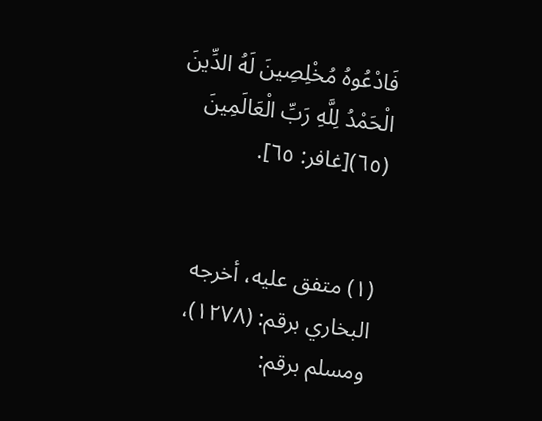فَادْعُوهُ مُخْلِصِينَ لَهُ الدِّينَ الْحَمْدُ لِلَّهِ رَبِّ الْعَالَمِينَ (٦٥)[غافر: ٦٥].


(١) متفق عليه، أخرجه البخاري برقم: (١٢٧٨)، ومسلم برقم: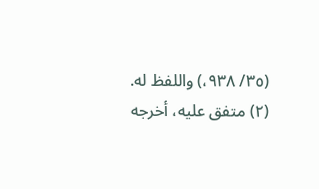(٣٥/ ٩٣٨،) واللفظ له.
(٢) متفق عليه، أخرجه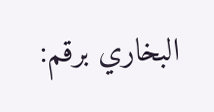البخاري برقم: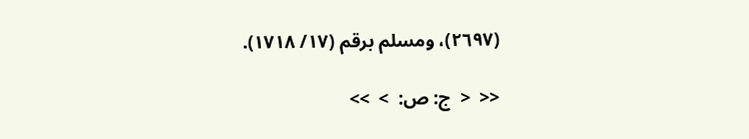(٢٦٩٧)، ومسلم برقم (١٧/ ١٧١٨).

<<  <  ج: ص:  >  >>